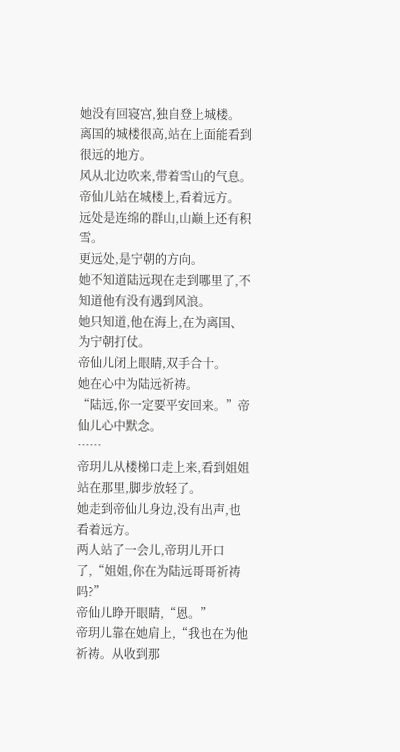她没有回寝宫,独自登上城楼。
离国的城楼很高,站在上面能看到很远的地方。
风从北边吹来,带着雪山的气息。
帝仙儿站在城楼上,看着远方。
远处是连绵的群山,山巅上还有积雪。
更远处,是宁朝的方向。
她不知道陆远现在走到哪里了,不知道他有没有遇到风浪。
她只知道,他在海上,在为离国、为宁朝打仗。
帝仙儿闭上眼睛,双手合十。
她在心中为陆远祈祷。
“陆远,你一定要平安回来。”帝仙儿心中默念。
……
帝玥儿从楼梯口走上来,看到姐姐站在那里,脚步放轻了。
她走到帝仙儿身边,没有出声,也看着远方。
两人站了一会儿,帝玥儿开口了,“姐姐,你在为陆远哥哥祈祷吗?”
帝仙儿睁开眼睛,“恩。”
帝玥儿靠在她肩上,“我也在为他祈祷。从收到那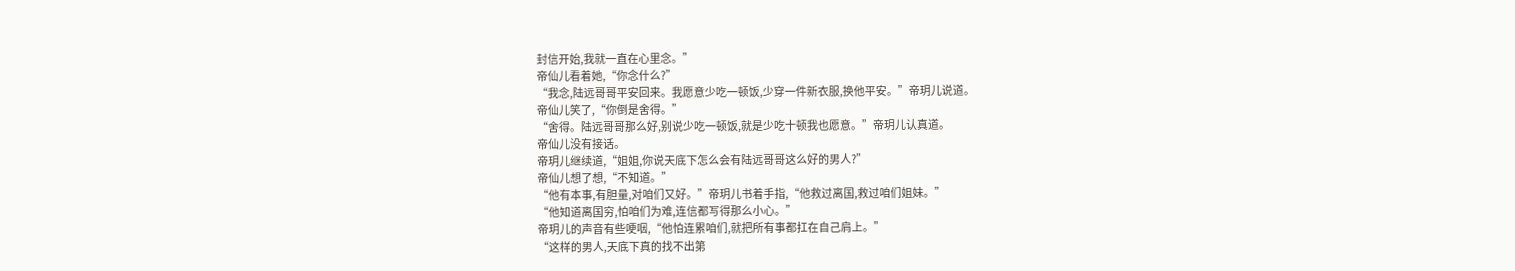封信开始,我就一直在心里念。”
帝仙儿看着她,“你念什么?”
“我念,陆远哥哥平安回来。我愿意少吃一顿饭,少穿一件新衣服,换他平安。”帝玥儿说道。
帝仙儿笑了,“你倒是舍得。”
“舍得。陆远哥哥那么好,别说少吃一顿饭,就是少吃十顿我也愿意。”帝玥儿认真道。
帝仙儿没有接话。
帝玥儿继续道,“姐姐,你说天底下怎么会有陆远哥哥这么好的男人?”
帝仙儿想了想,“不知道。”
“他有本事,有胆量,对咱们又好。”帝玥儿书着手指,“他救过离国,救过咱们姐妹。”
“他知道离国穷,怕咱们为难,连信都写得那么小心。”
帝玥儿的声音有些哽咽,“他怕连累咱们,就把所有事都扛在自己肩上。”
“这样的男人,天底下真的找不出第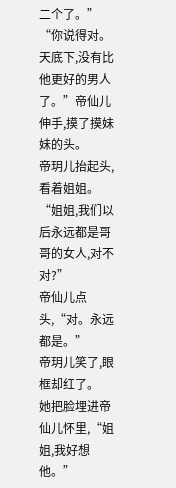二个了。”
“你说得对。天底下,没有比他更好的男人了。”帝仙儿伸手,摸了摸妹妹的头。
帝玥儿抬起头,看着姐姐。
“姐姐,我们以后永远都是哥哥的女人,对不对?”
帝仙儿点头,“对。永远都是。”
帝玥儿笑了,眼框却红了。
她把脸埋进帝仙儿怀里,“姐姐,我好想他。”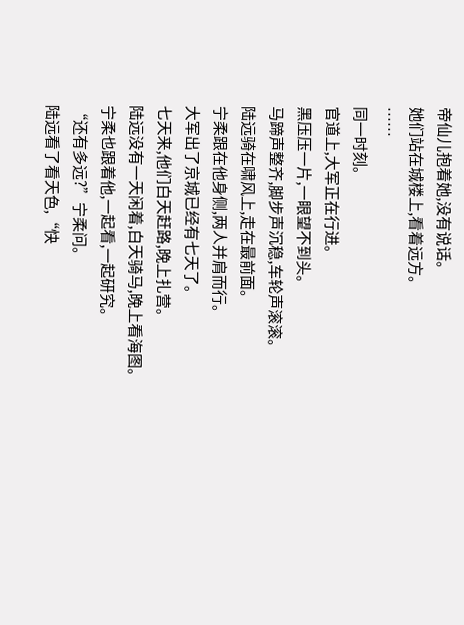帝仙儿抱着她,没有说话。
她们站在城楼上,看着远方。
……
同一时刻。
官道上,大军正在行进。
黑压压一片,一眼望不到头。
马蹄声整齐,脚步声沉稳,车轮声滚滚。
陆远骑在啸风上,走在最前面。
宁柔跟在他身侧,两人并肩而行。
大军出了京城已经有七天了。
七天来,他们白天赶路,晚上扎营。
陆远没有一天闲着,白天骑马,晚上看海图。
宁柔也跟着他,一起看,一起研究。
“还有多远?”宁柔问。
陆远看了看天色,“快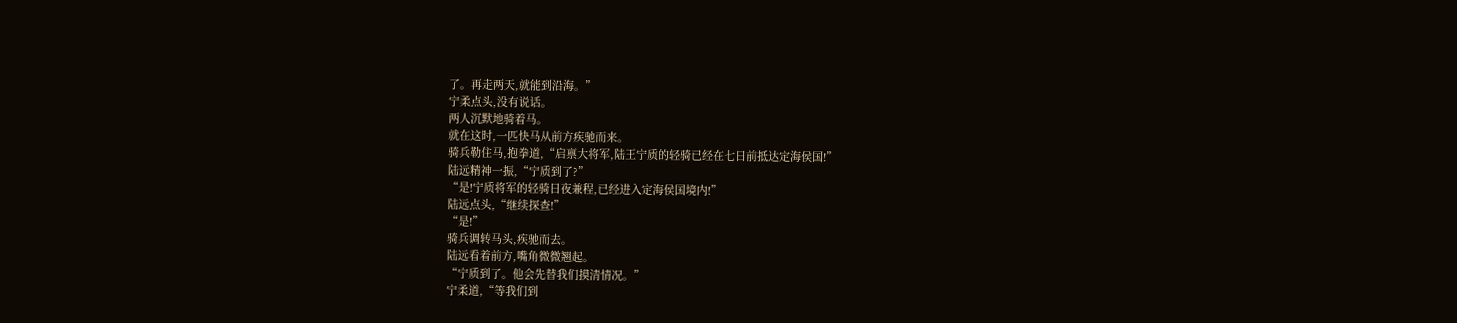了。再走两天,就能到沿海。”
宁柔点头,没有说话。
两人沉默地骑着马。
就在这时,一匹快马从前方疾驰而来。
骑兵勒住马,抱拳道,“启禀大将军,陆王宁质的轻骑已经在七日前抵达定海侯国!”
陆远精神一振,“宁质到了?”
“是!宁质将军的轻骑日夜兼程,已经进入定海侯国境内!”
陆远点头,“继续探查!”
“是!”
骑兵调转马头,疾驰而去。
陆远看着前方,嘴角微微翘起。
“宁质到了。他会先替我们摸清情况。”
宁柔道,“等我们到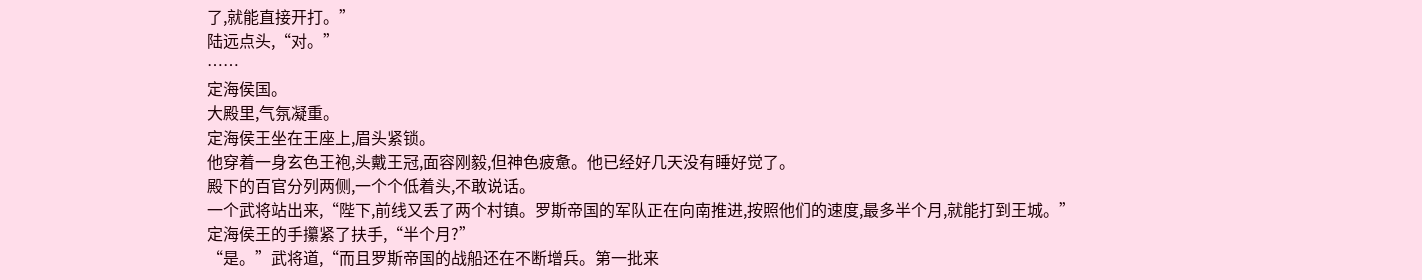了,就能直接开打。”
陆远点头,“对。”
……
定海侯国。
大殿里,气氛凝重。
定海侯王坐在王座上,眉头紧锁。
他穿着一身玄色王袍,头戴王冠,面容刚毅,但神色疲惫。他已经好几天没有睡好觉了。
殿下的百官分列两侧,一个个低着头,不敢说话。
一个武将站出来,“陛下,前线又丢了两个村镇。罗斯帝国的军队正在向南推进,按照他们的速度,最多半个月,就能打到王城。”
定海侯王的手攥紧了扶手,“半个月?”
“是。”武将道,“而且罗斯帝国的战船还在不断增兵。第一批来